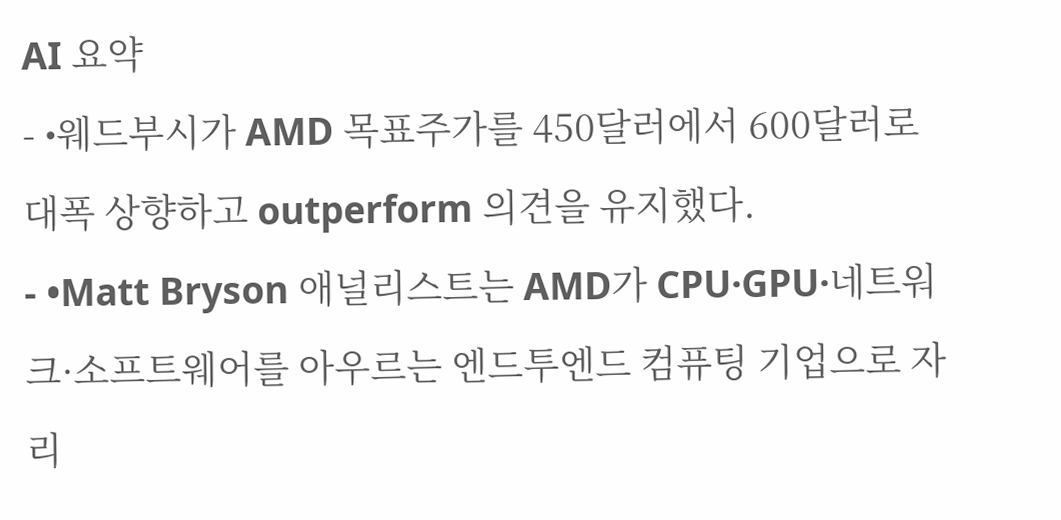AI 요약
- •웨드부시가 AMD 목표주가를 450달러에서 600달러로 대폭 상향하고 outperform 의견을 유지했다.
- •Matt Bryson 애널리스트는 AMD가 CPU·GPU·네트워크·소프트웨어를 아우르는 엔드투엔드 컴퓨팅 기업으로 자리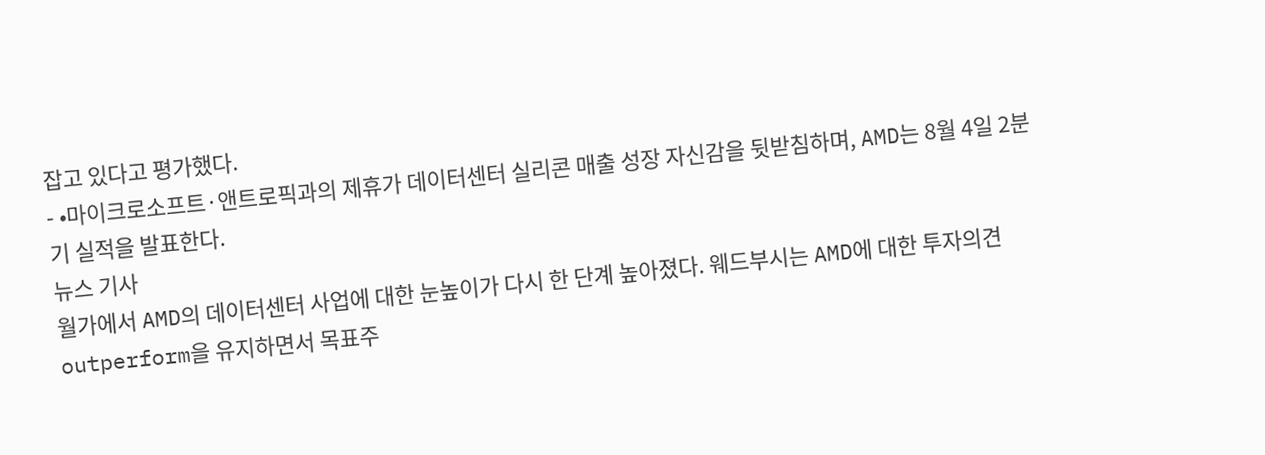잡고 있다고 평가했다.
- •마이크로소프트·앤트로픽과의 제휴가 데이터센터 실리콘 매출 성장 자신감을 뒷받침하며, AMD는 8월 4일 2분기 실적을 발표한다.
뉴스 기사
월가에서 AMD의 데이터센터 사업에 대한 눈높이가 다시 한 단계 높아졌다. 웨드부시는 AMD에 대한 투자의견 outperform을 유지하면서 목표주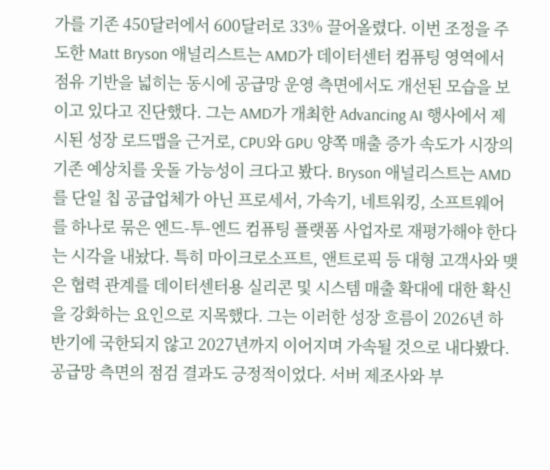가를 기존 450달러에서 600달러로 33% 끌어올렸다. 이번 조정을 주도한 Matt Bryson 애널리스트는 AMD가 데이터센터 컴퓨팅 영역에서 점유 기반을 넓히는 동시에 공급망 운영 측면에서도 개선된 모습을 보이고 있다고 진단했다. 그는 AMD가 개최한 Advancing AI 행사에서 제시된 성장 로드맵을 근거로, CPU와 GPU 양쪽 매출 증가 속도가 시장의 기존 예상치를 웃돌 가능성이 크다고 봤다. Bryson 애널리스트는 AMD를 단일 칩 공급업체가 아닌 프로세서, 가속기, 네트워킹, 소프트웨어를 하나로 묶은 엔드-투-엔드 컴퓨팅 플랫폼 사업자로 재평가해야 한다는 시각을 내놨다. 특히 마이크로소프트, 앤트로픽 등 대형 고객사와 맺은 협력 관계를 데이터센터용 실리콘 및 시스템 매출 확대에 대한 확신을 강화하는 요인으로 지목했다. 그는 이러한 성장 흐름이 2026년 하반기에 국한되지 않고 2027년까지 이어지며 가속될 것으로 내다봤다. 공급망 측면의 점검 결과도 긍정적이었다. 서버 제조사와 부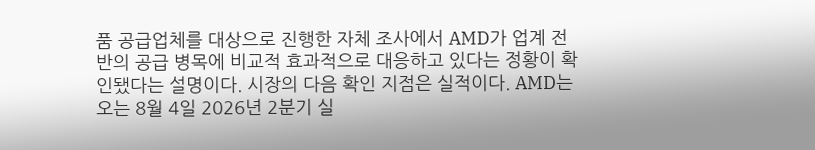품 공급업체를 대상으로 진행한 자체 조사에서 AMD가 업계 전반의 공급 병목에 비교적 효과적으로 대응하고 있다는 정황이 확인됐다는 설명이다. 시장의 다음 확인 지점은 실적이다. AMD는 오는 8월 4일 2026년 2분기 실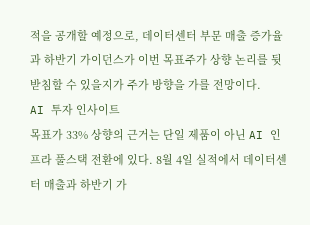적을 공개할 예정으로, 데이터센터 부문 매출 증가율과 하반기 가이던스가 이번 목표주가 상향 논리를 뒷받침할 수 있을지가 주가 방향을 가를 전망이다.
AI 투자 인사이트
목표가 33% 상향의 근거는 단일 제품이 아닌 AI 인프라 풀스택 전환에 있다. 8월 4일 실적에서 데이터센터 매출과 하반기 가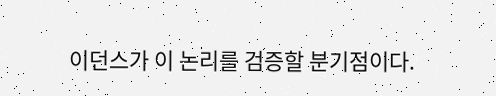이던스가 이 논리를 검증할 분기점이다.